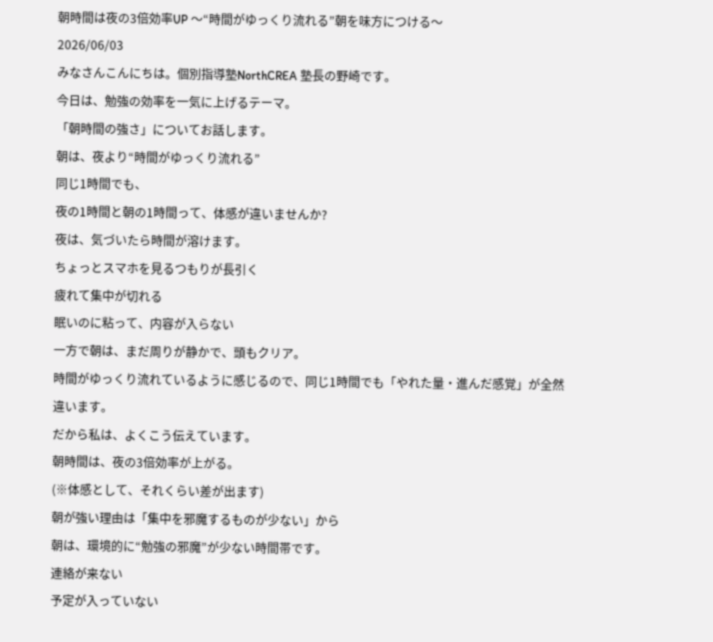朝時間は夜の3倍効率UP 〜“時間がゆっくり流れる”朝を味方につける〜
2026/06/03
みなさんこんにちは。個別指導塾NorthCREA 塾長の野崎です。
今日は、勉強の効率を一気に上げるテーマ。
「朝時間の強さ」についてお話します。
朝は、夜より“時間がゆっくり流れる”
同じ1時間でも、
夜の1時間と朝の1時間って、体感が違いませんか?
夜は、気づいたら時間が溶けます。
ちょっとスマホを見るつもりが長引く
疲れて集中が切れる
眠いのに粘って、内容が入らない
一方で朝は、まだ周りが静かで、頭もクリア。
時間がゆっくり流れているように感じるので、同じ1時間でも「やれた量・進んだ感覚」が全然違います。
だから私は、よくこう伝えています。
朝時間は、夜の3倍効率が上がる。
(※体感として、それくらい差が出ます)
朝が強い理由は「集中を邪魔するものが少ない」から
朝は、環境的に“勉強の邪魔”が少ない時間帯です。
連絡が来ない
予定が入っていない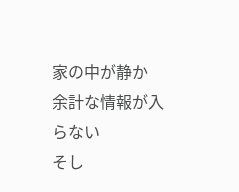家の中が静か
余計な情報が入らない
そし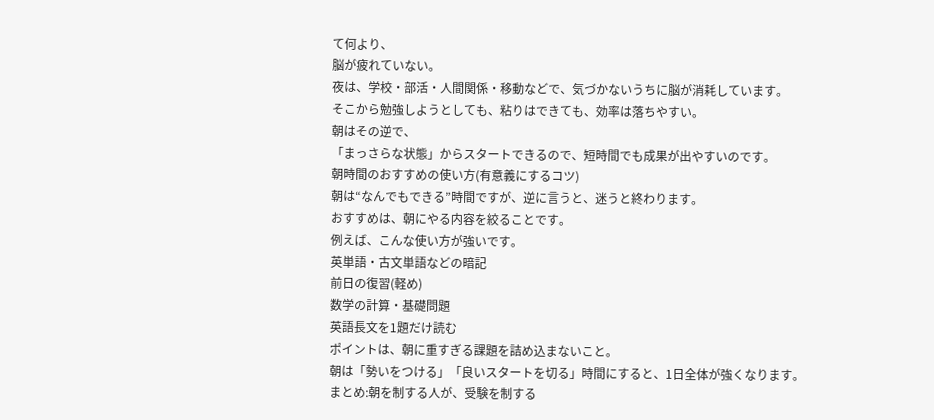て何より、
脳が疲れていない。
夜は、学校・部活・人間関係・移動などで、気づかないうちに脳が消耗しています。
そこから勉強しようとしても、粘りはできても、効率は落ちやすい。
朝はその逆で、
「まっさらな状態」からスタートできるので、短時間でも成果が出やすいのです。
朝時間のおすすめの使い方(有意義にするコツ)
朝は“なんでもできる”時間ですが、逆に言うと、迷うと終わります。
おすすめは、朝にやる内容を絞ることです。
例えば、こんな使い方が強いです。
英単語・古文単語などの暗記
前日の復習(軽め)
数学の計算・基礎問題
英語長文を1題だけ読む
ポイントは、朝に重すぎる課題を詰め込まないこと。
朝は「勢いをつける」「良いスタートを切る」時間にすると、1日全体が強くなります。
まとめ:朝を制する人が、受験を制する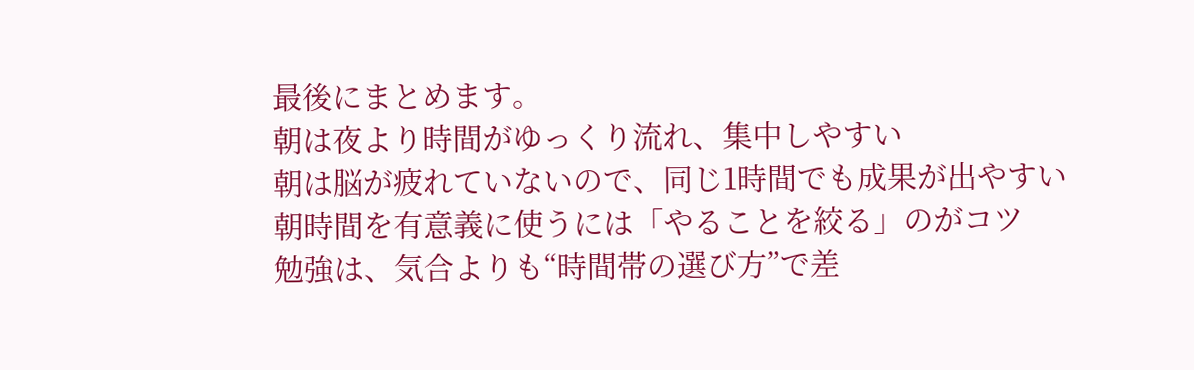最後にまとめます。
朝は夜より時間がゆっくり流れ、集中しやすい
朝は脳が疲れていないので、同じ1時間でも成果が出やすい
朝時間を有意義に使うには「やることを絞る」のがコツ
勉強は、気合よりも“時間帯の選び方”で差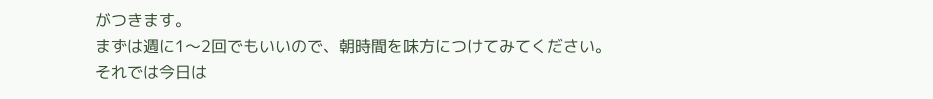がつきます。
まずは週に1〜2回でもいいので、朝時間を味方につけてみてください。
それでは今日は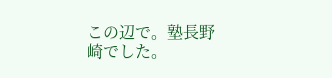この辺で。塾長野崎でした。